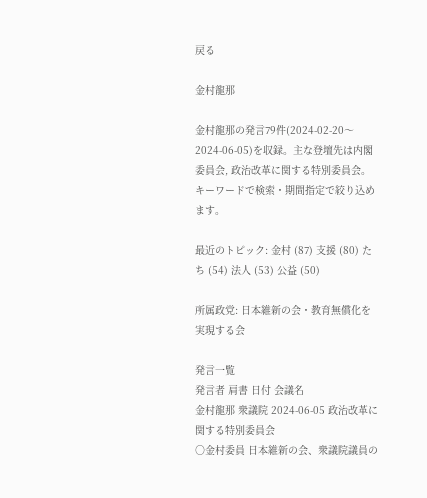戻る

金村龍那

金村龍那の発言79件(2024-02-20〜2024-06-05)を収録。主な登壇先は内閣委員会, 政治改革に関する特別委員会。キーワードで検索・期間指定で絞り込めます。

最近のトピック: 金村 (87) 支援 (80) たち (54) 法人 (53) 公益 (50)

所属政党: 日本維新の会・教育無償化を実現する会

発言一覧
発言者 肩書 日付 会議名
金村龍那 衆議院 2024-06-05 政治改革に関する特別委員会
○金村委員 日本維新の会、衆議院議員の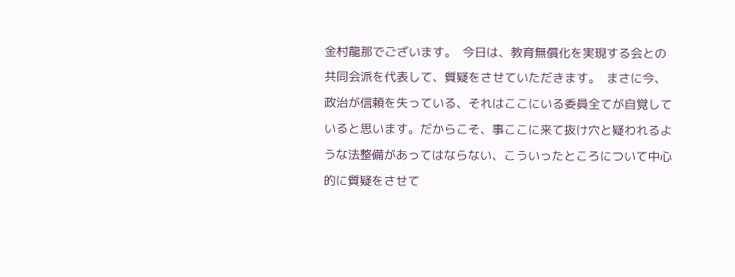金村龍那でございます。  今日は、教育無償化を実現する会との共同会派を代表して、質疑をさせていただきます。  まさに今、政治が信頼を失っている、それはここにいる委員全てが自覚していると思います。だからこそ、事ここに来て抜け穴と疑われるような法整備があってはならない、こういったところについて中心的に質疑をさせて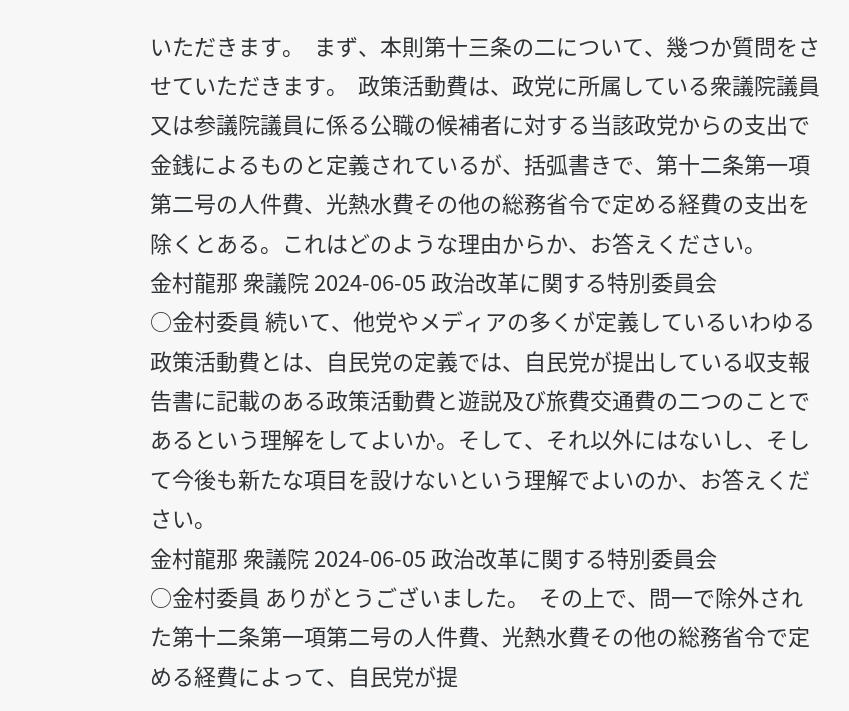いただきます。  まず、本則第十三条の二について、幾つか質問をさせていただきます。  政策活動費は、政党に所属している衆議院議員又は参議院議員に係る公職の候補者に対する当該政党からの支出で金銭によるものと定義されているが、括弧書きで、第十二条第一項第二号の人件費、光熱水費その他の総務省令で定める経費の支出を除くとある。これはどのような理由からか、お答えください。
金村龍那 衆議院 2024-06-05 政治改革に関する特別委員会
○金村委員 続いて、他党やメディアの多くが定義しているいわゆる政策活動費とは、自民党の定義では、自民党が提出している収支報告書に記載のある政策活動費と遊説及び旅費交通費の二つのことであるという理解をしてよいか。そして、それ以外にはないし、そして今後も新たな項目を設けないという理解でよいのか、お答えください。
金村龍那 衆議院 2024-06-05 政治改革に関する特別委員会
○金村委員 ありがとうございました。  その上で、問一で除外された第十二条第一項第二号の人件費、光熱水費その他の総務省令で定める経費によって、自民党が提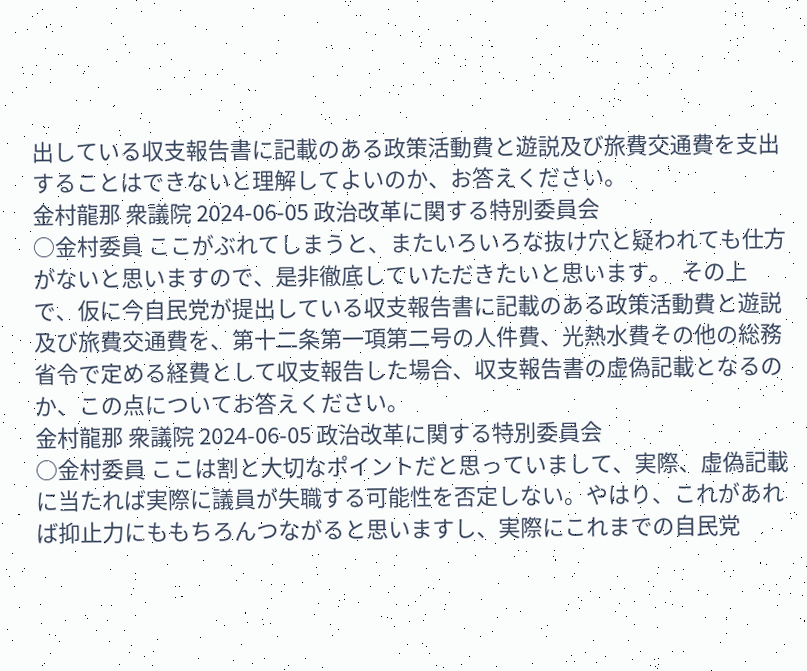出している収支報告書に記載のある政策活動費と遊説及び旅費交通費を支出することはできないと理解してよいのか、お答えください。
金村龍那 衆議院 2024-06-05 政治改革に関する特別委員会
○金村委員 ここがぶれてしまうと、またいろいろな抜け穴と疑われても仕方がないと思いますので、是非徹底していただきたいと思います。  その上で、仮に今自民党が提出している収支報告書に記載のある政策活動費と遊説及び旅費交通費を、第十二条第一項第二号の人件費、光熱水費その他の総務省令で定める経費として収支報告した場合、収支報告書の虚偽記載となるのか、この点についてお答えください。
金村龍那 衆議院 2024-06-05 政治改革に関する特別委員会
○金村委員 ここは割と大切なポイントだと思っていまして、実際、虚偽記載に当たれば実際に議員が失職する可能性を否定しない。やはり、これがあれば抑止力にももちろんつながると思いますし、実際にこれまでの自民党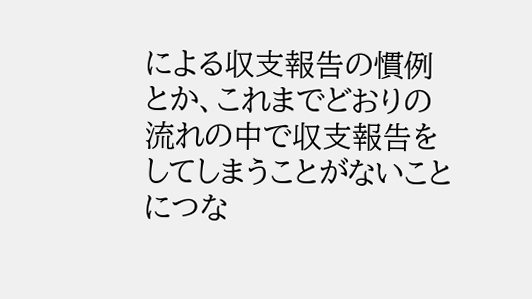による収支報告の慣例とか、これまでどおりの流れの中で収支報告をしてしまうことがないことにつな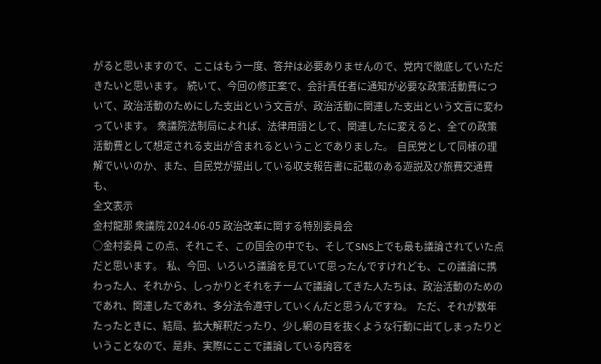がると思いますので、ここはもう一度、答弁は必要ありませんので、党内で徹底していただきたいと思います。  続いて、今回の修正案で、会計責任者に通知が必要な政策活動費について、政治活動のためにした支出という文言が、政治活動に関連した支出という文言に変わっています。  衆議院法制局によれば、法律用語として、関連したに変えると、全ての政策活動費として想定される支出が含まれるということでありました。  自民党として同様の理解でいいのか、また、自民党が提出している収支報告書に記載のある遊説及び旅費交通費も、
全文表示
金村龍那 衆議院 2024-06-05 政治改革に関する特別委員会
○金村委員 この点、それこそ、この国会の中でも、そしてSNS上でも最も議論されていた点だと思います。  私、今回、いろいろ議論を見ていて思ったんですけれども、この議論に携わった人、それから、しっかりとそれをチームで議論してきた人たちは、政治活動のためのであれ、関連したであれ、多分法令遵守していくんだと思うんですね。  ただ、それが数年たったときに、結局、拡大解釈だったり、少し網の目を抜くような行動に出てしまったりということなので、是非、実際にここで議論している内容を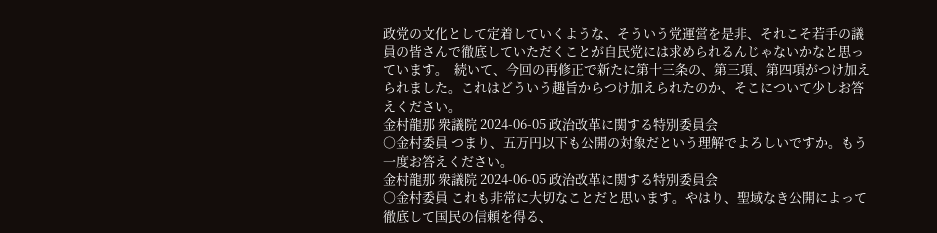政党の文化として定着していくような、そういう党運営を是非、それこそ若手の議員の皆さんで徹底していただくことが自民党には求められるんじゃないかなと思っています。  続いて、今回の再修正で新たに第十三条の、第三項、第四項がつけ加えられました。これはどういう趣旨からつけ加えられたのか、そこについて少しお答えください。
金村龍那 衆議院 2024-06-05 政治改革に関する特別委員会
○金村委員 つまり、五万円以下も公開の対象だという理解でよろしいですか。もう一度お答えください。
金村龍那 衆議院 2024-06-05 政治改革に関する特別委員会
○金村委員 これも非常に大切なことだと思います。やはり、聖域なき公開によって徹底して国民の信頼を得る、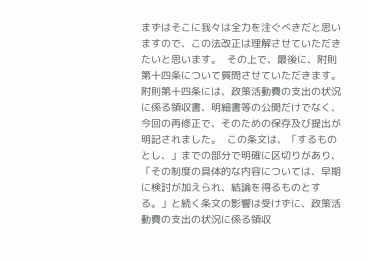まずはそこに我々は全力を注ぐべきだと思いますので、この法改正は理解させていただきたいと思います。  その上で、最後に、附則第十四条について質問させていただきます。  附則第十四条には、政策活動費の支出の状況に係る領収書、明細書等の公開だけでなく、今回の再修正で、そのための保存及び提出が明記されました。  この条文は、「するものとし、」までの部分で明確に区切りがあり、「その制度の具体的な内容については、早期に検討が加えられ、結論を得るものとする。」と続く条文の影響は受けずに、政策活動費の支出の状況に係る領収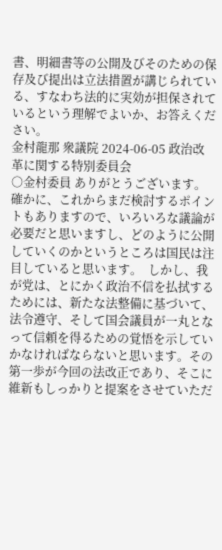書、明細書等の公開及びそのための保存及び提出は立法措置が講じられている、すなわち法的に実効が担保されているという理解でよいか、お答えください。
金村龍那 衆議院 2024-06-05 政治改革に関する特別委員会
○金村委員 ありがとうございます。  確かに、これからまだ検討するポイントもありますので、いろいろな議論が必要だと思いますし、どのように公開していくのかというところは国民は注目していると思います。  しかし、我が党は、とにかく政治不信を払拭するためには、新たな法整備に基づいて、法令遵守、そして国会議員が一丸となって信頼を得るための覚悟を示していかなければならないと思います。その第一歩が今回の法改正であり、そこに維新もしっかりと提案をさせていただ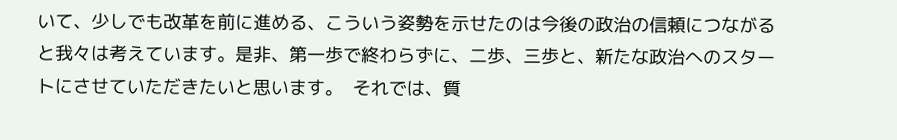いて、少しでも改革を前に進める、こういう姿勢を示せたのは今後の政治の信頼につながると我々は考えています。是非、第一歩で終わらずに、二歩、三歩と、新たな政治へのスタートにさせていただきたいと思います。  それでは、質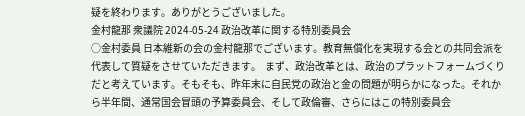疑を終わります。ありがとうございました。
金村龍那 衆議院 2024-05-24 政治改革に関する特別委員会
○金村委員 日本維新の会の金村龍那でございます。教育無償化を実現する会との共同会派を代表して質疑をさせていただきます。  まず、政治改革とは、政治のプラットフォームづくりだと考えています。そもそも、昨年末に自民党の政治と金の問題が明らかになった。それから半年間、通常国会冒頭の予算委員会、そして政倫審、さらにはこの特別委員会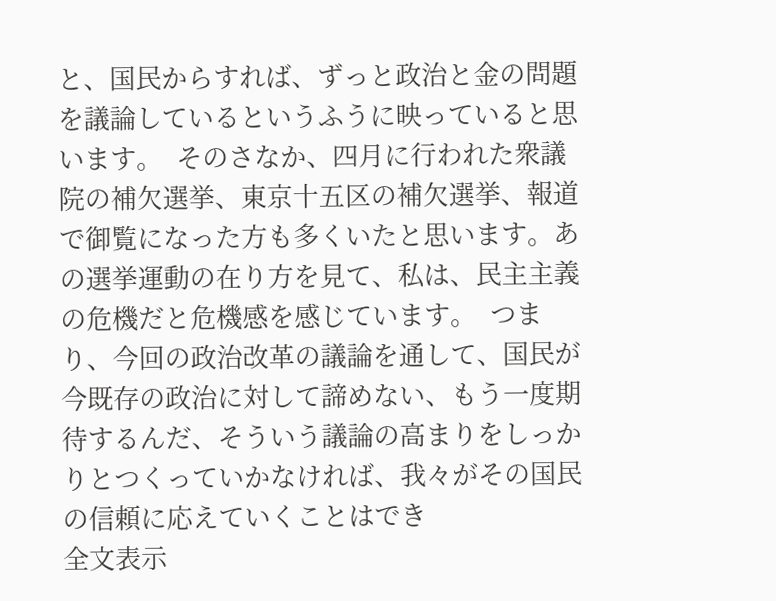と、国民からすれば、ずっと政治と金の問題を議論しているというふうに映っていると思います。  そのさなか、四月に行われた衆議院の補欠選挙、東京十五区の補欠選挙、報道で御覧になった方も多くいたと思います。あの選挙運動の在り方を見て、私は、民主主義の危機だと危機感を感じています。  つまり、今回の政治改革の議論を通して、国民が今既存の政治に対して諦めない、もう一度期待するんだ、そういう議論の高まりをしっかりとつくっていかなければ、我々がその国民の信頼に応えていくことはでき
全文表示